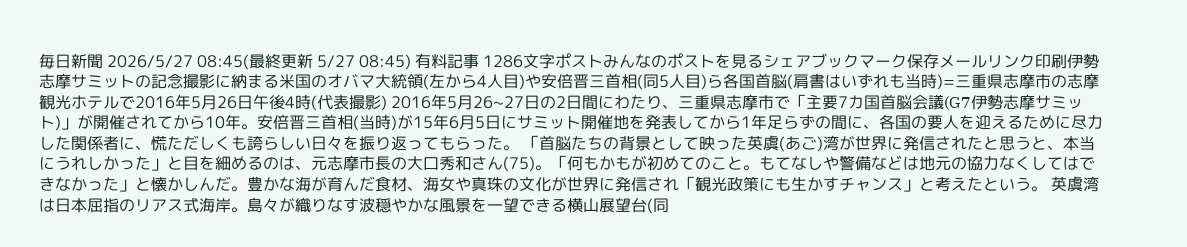毎日新聞 2026/5/27 08:45(最終更新 5/27 08:45) 有料記事 1286文字ポストみんなのポストを見るシェアブックマーク保存メールリンク印刷伊勢志摩サミットの記念撮影に納まる米国のオバマ大統領(左から4人目)や安倍晋三首相(同5人目)ら各国首脳(肩書はいずれも当時)=三重県志摩市の志摩観光ホテルで2016年5月26日午後4時(代表撮影) 2016年5月26~27日の2日間にわたり、三重県志摩市で「主要7カ国首脳会議(G7伊勢志摩サミット)」が開催されてから10年。安倍晋三首相(当時)が15年6月5日にサミット開催地を発表してから1年足らずの間に、各国の要人を迎えるために尽力した関係者に、慌ただしくも誇らしい日々を振り返ってもらった。 「首脳たちの背景として映った英虞(あご)湾が世界に発信されたと思うと、本当にうれしかった」と目を細めるのは、元志摩市長の大口秀和さん(75)。「何もかもが初めてのこと。もてなしや警備などは地元の協力なくしてはできなかった」と懐かしんだ。豊かな海が育んだ食材、海女や真珠の文化が世界に発信され「観光政策にも生かすチャンス」と考えたという。 英虞湾は日本屈指のリアス式海岸。島々が織りなす波穏やかな風景を一望できる横山展望台(同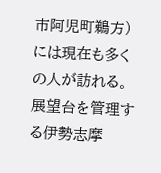市阿児町鵜方)には現在も多くの人が訪れる。展望台を管理する伊勢志摩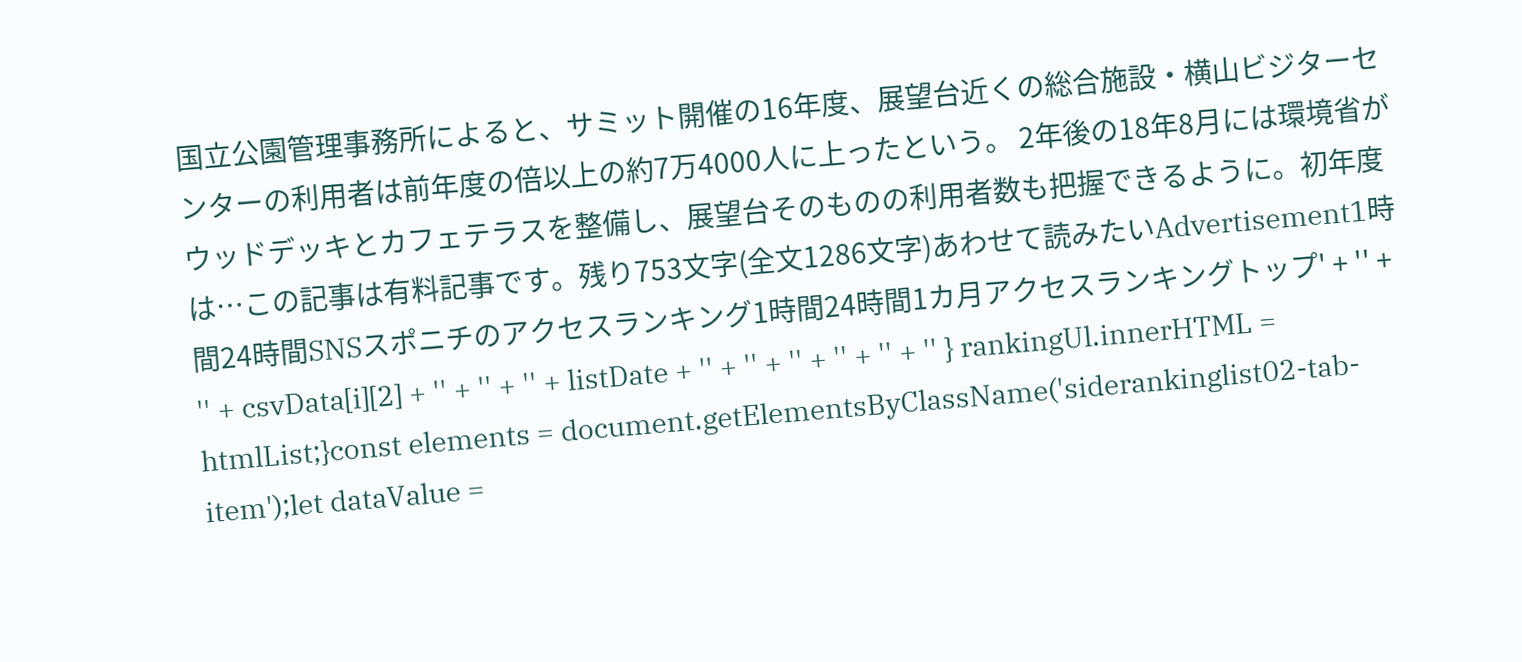国立公園管理事務所によると、サミット開催の16年度、展望台近くの総合施設・横山ビジターセンターの利用者は前年度の倍以上の約7万4000人に上ったという。 2年後の18年8月には環境省がウッドデッキとカフェテラスを整備し、展望台そのものの利用者数も把握できるように。初年度は…この記事は有料記事です。残り753文字(全文1286文字)あわせて読みたいAdvertisement1時間24時間SNSスポニチのアクセスランキング1時間24時間1カ月アクセスランキングトップ' + '' + '' + csvData[i][2] + '' + '' + '' + listDate + '' + '' + '' + '' + '' + '' } rankingUl.innerHTML = htmlList;}const elements = document.getElementsByClassName('siderankinglist02-tab-item');let dataValue =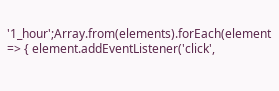'1_hour';Array.from(elements).forEach(element => { element.addEventListener('click',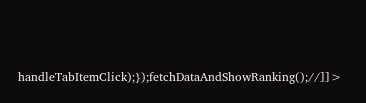handleTabItemClick);});fetchDataAndShowRanking();//]]>